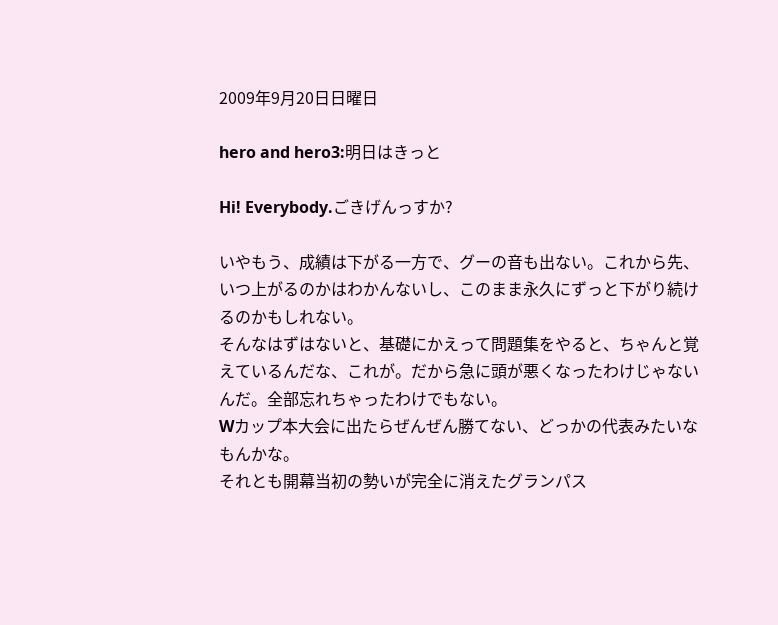2009年9月20日日曜日

hero and hero3:明日はきっと

Hi! Everybody.ごきげんっすか?

いやもう、成績は下がる一方で、グーの音も出ない。これから先、いつ上がるのかはわかんないし、このまま永久にずっと下がり続けるのかもしれない。
そんなはずはないと、基礎にかえって問題集をやると、ちゃんと覚えているんだな、これが。だから急に頭が悪くなったわけじゃないんだ。全部忘れちゃったわけでもない。
Wカップ本大会に出たらぜんぜん勝てない、どっかの代表みたいなもんかな。
それとも開幕当初の勢いが完全に消えたグランパス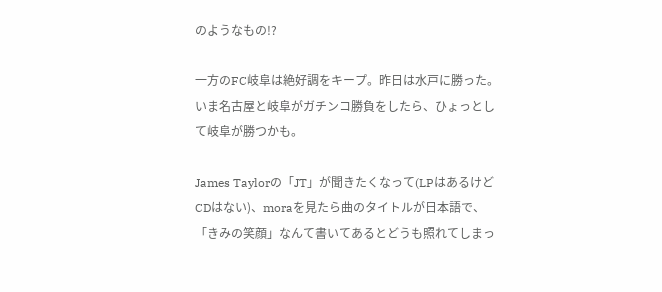のようなもの!?

一方のFC岐阜は絶好調をキープ。昨日は水戸に勝った。
いま名古屋と岐阜がガチンコ勝負をしたら、ひょっとして岐阜が勝つかも。

James Taylorの「JT」が聞きたくなって(LPはあるけどCDはない)、moraを見たら曲のタイトルが日本語で、「きみの笑顔」なんて書いてあるとどうも照れてしまっ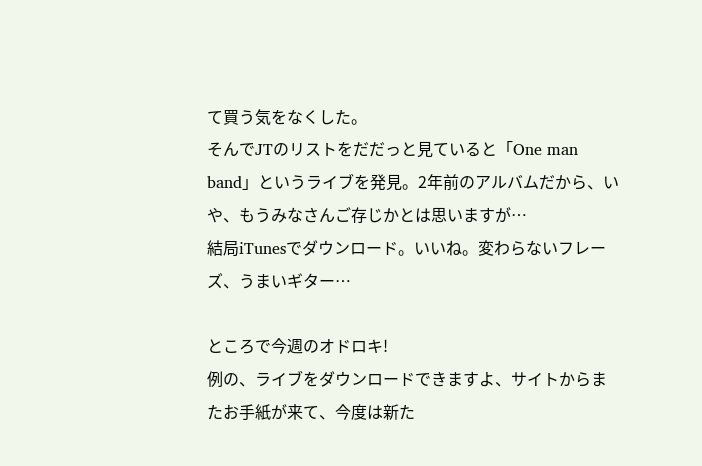て買う気をなくした。
そんでJTのリストをだだっと見ていると「One man band」というライブを発見。2年前のアルバムだから、いや、もうみなさんご存じかとは思いますが…
結局iTunesでダウンロード。いいね。変わらないフレーズ、うまいギター…

ところで今週のオドロキ!
例の、ライブをダウンロードできますよ、サイトからまたお手紙が来て、今度は新た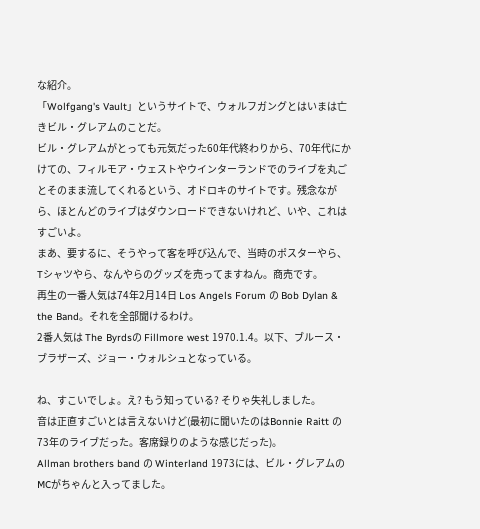な紹介。
「Wolfgang's Vault」というサイトで、ウォルフガングとはいまは亡きビル・グレアムのことだ。
ビル・グレアムがとっても元気だった60年代終わりから、70年代にかけての、フィルモア・ウェストやウインターランドでのライブを丸ごとそのまま流してくれるという、オドロキのサイトです。残念ながら、ほとんどのライブはダウンロードできないけれど、いや、これはすごいよ。
まあ、要するに、そうやって客を呼び込んで、当時のポスターやら、Tシャツやら、なんやらのグッズを売ってますねん。商売です。
再生の一番人気は74年2月14日 Los Angels Forum の Bob Dylan & the Band。それを全部聞けるわけ。
2番人気は The Byrdsの Fillmore west 1970.1.4。以下、ブルース・ブラザーズ、ジョー・ウォルシュとなっている。

ね、すこいでしょ。え? もう知っている? そりゃ失礼しました。
音は正直すごいとは言えないけど(最初に聞いたのはBonnie Raitt の73年のライブだった。客席録りのような感じだった)。
Allman brothers band の Winterland 1973には、ビル・グレアムのMCがちゃんと入ってました。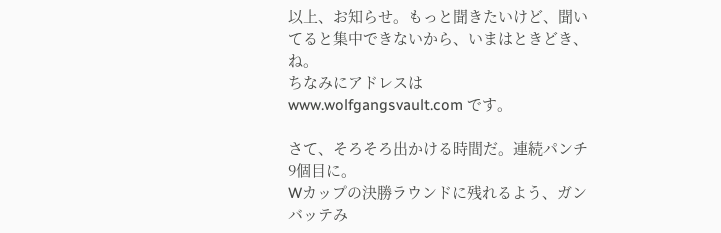以上、お知らせ。もっと聞きたいけど、聞いてると集中できないから、いまはときどき、ね。
ちなみにアドレスは www.wolfgangsvault.com です。

さて、そろそろ出かける時間だ。連続パンチ9個目に。
Wカップの決勝ラウンドに残れるよう、ガンバッテみ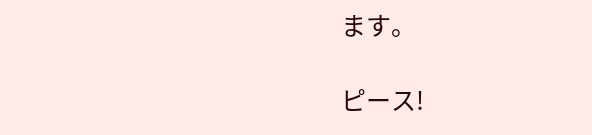ます。

ピース!